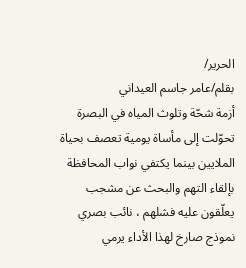الحرير/
بقلم/عامر جاسم العيداني
أزمة شحّة وتلوث المياه في البصرة تحوّلت إلى مأساة يومية تعصف بحياة الملايين بينما يكتفي نواب المحافظة بإلقاء التهم والبحث عن مشجب يعلّقون عليه فشلهم ، نائب بصري نموذج صارخ لهذا الأداء يرمي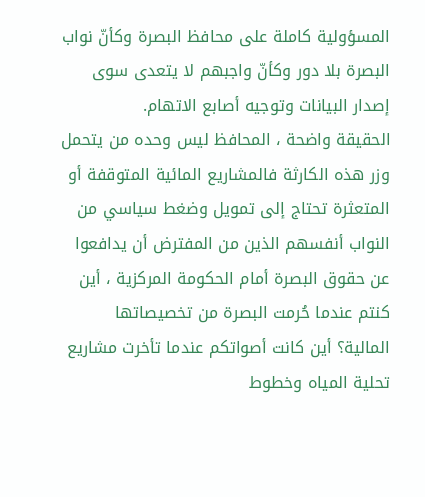المسؤولية كاملة على محافظ البصرة وكأنّ نواب البصرة بلا دور وكأنّ واجبهم لا يتعدى سوى إصدار البيانات وتوجيه أصابع الاتهام.
الحقيقة واضحة ، المحافظ ليس وحده من يتحمل وزر هذه الكارثة فالمشاريع المائية المتوقفة أو المتعثرة تحتاج إلى تمويل وضغط سياسي من النواب أنفسهم الذين من المفترض أن يدافعوا عن حقوق البصرة أمام الحكومة المركزية ، أين كنتم عندما حُرمت البصرة من تخصيصاتها المالية؟ أين كانت أصواتكم عندما تأخرت مشاريع تحلية المياه وخطوط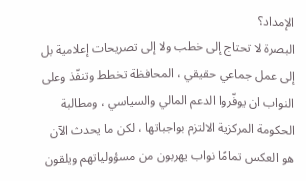الإمداد؟
البصرة لا تحتاج إلى خطب ولا إلى تصريحات إعلامية بل إلى عمل جماعي حقيقي ، المحافظة تخطط وتنفّذ وعلى النواب ان يوفّروا الدعم المالي والسياسي ، ومطالبة الحكومة المركزية الالتزم بواجباتها ، لكن ما يحدث الآن هو العكس تمامًا نواب يهربون من مسؤولياتهم ويلقون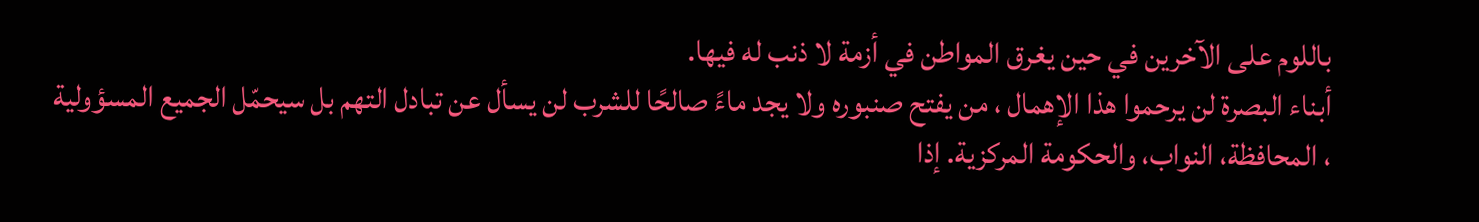باللوم على الآخرين في حين يغرق المواطن في أزمة لا ذنب له فيها.
أبناء البصرة لن يرحموا هذا الإهمال ، من يفتح صنبوره ولا يجد ماءً صالحًا للشرب لن يسأل عن تبادل التهم بل سيحمّل الجميع المسؤولية ، المحافظة، النواب، والحكومة المركزية. إذا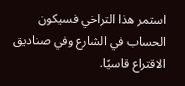استمر هذا التراخي فسيكون الحساب في الشارع وفي صناديق الاقتراع قاسيًا.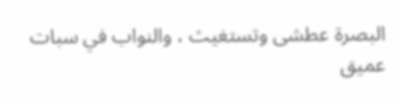البصرة عطشى وتستغيث ، والنواب في سبات عميق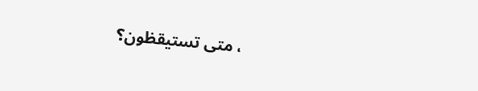، متى تستيقظون؟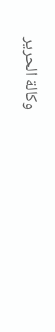وكالة الحرير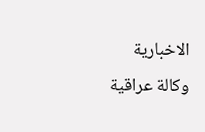الاخبارية وكالة عراقية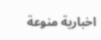اخبارية منوعة